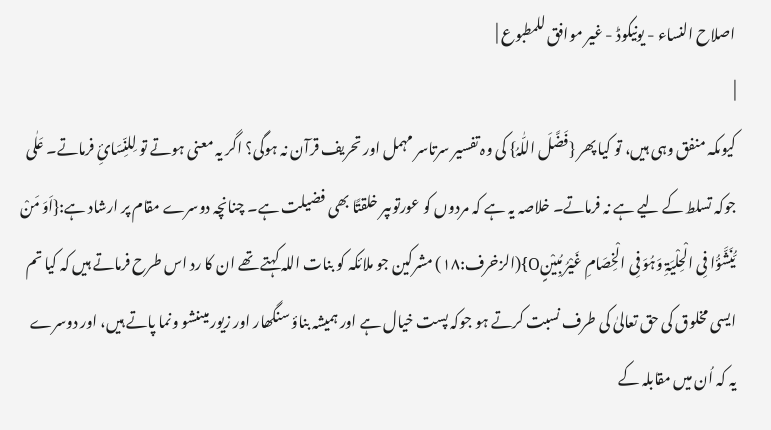اصلاح النساء - یونیکوڈ - غیر موافق للمطبوع |
|
کیوںکہ منفق وہی ہیں، تو کیا پھر {فَضَّلَ اللّٰہُ} کی وہ تفسیر سرتاسر مہمل اور تحریف قرآن نہ ہوگی؟ اگر یہ معنی ہوتے تو لِلنِّسَائِ فرماتے۔ عَلٰی جوکہ تسلط کے لیے ہے نہ فرماتے۔ خلاصہ یہ ہے کہ مردوں کو عورتوںپر خلقتًا بھی فضیلت ہے۔ چنانچہ دوسرے مقام پر ارشاد ہے:{اَوَ مَنْ یُّنَشَّؤُا فِی الْحِلْیَۃِ وَہُوَ فِی الْخِصَامِ غَیْرُ مُبِیْنٍO}(الزخرف:۱۸) مشرکین جو ملائکہ کو بنات اللہ کہتے تھے ان کا رد اس طرح فرماتے ہیں کہ کیا تم ایسی مخلوق کی حق تعالیٰ کی طرف نسبت کرتے ہو جوکہ پست خیال ہے اور ہمیشہ بناؤ سنگھار اور زیور میںنشو ونما پاتے ہیں، اور دوسرے یہ کہ اُن میں مقابلہ کے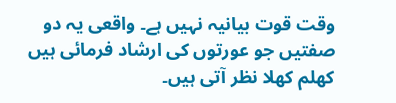وقت قوت بیانیہ نہیں ہے۔ واقعی یہ دو صفتیں جو عورتوں کی ارشاد فرمائی ہیں کھلم کھلا نظر آتی ہیں۔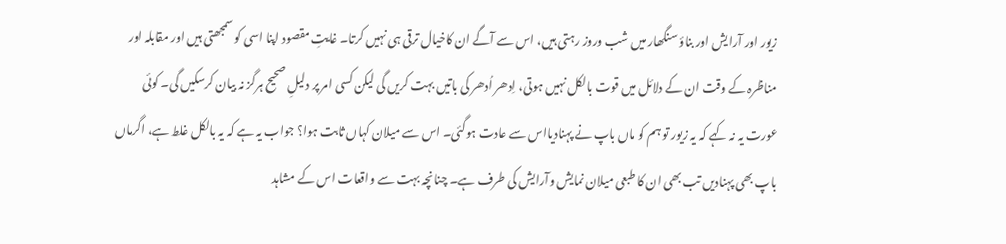زیور اور آرایش اور بناؤ سنگھار میں شب وروز رہتی ہیں، اس سے آگے ان کاخیال ترقی ہی نہیں کرتا۔ غایتِ مقصود اپنا اسی کو سمجھتی ہیں اور مقابلہ اور مناظرہ کے وقت ان کے دلائل میں قوت بالکل نہیں ہوتی، اِدھر اُدھر کی باتیں بہت کریں گی لیکن کسی امر پر دلیلِ صحیح ہرگز نہ بیان کرسکیں گی۔ کوئی عورت یہ نہ کہے کہ یہ زیور تو ہم کو ماں باپ نے پہنادیااس سے عادت ہوگئی۔ اس سے میلان کہاں ثابت ہوا؟ جواب یہ ہے کہ یہ بالکل غلط ہے، اگرماں باپ بھی پہنادیں تب بھی ان کا طبعی میلان نمایش وآرایش کی طرف ہے۔ چنانچہ بہت سے واقعات اس کے مشاہد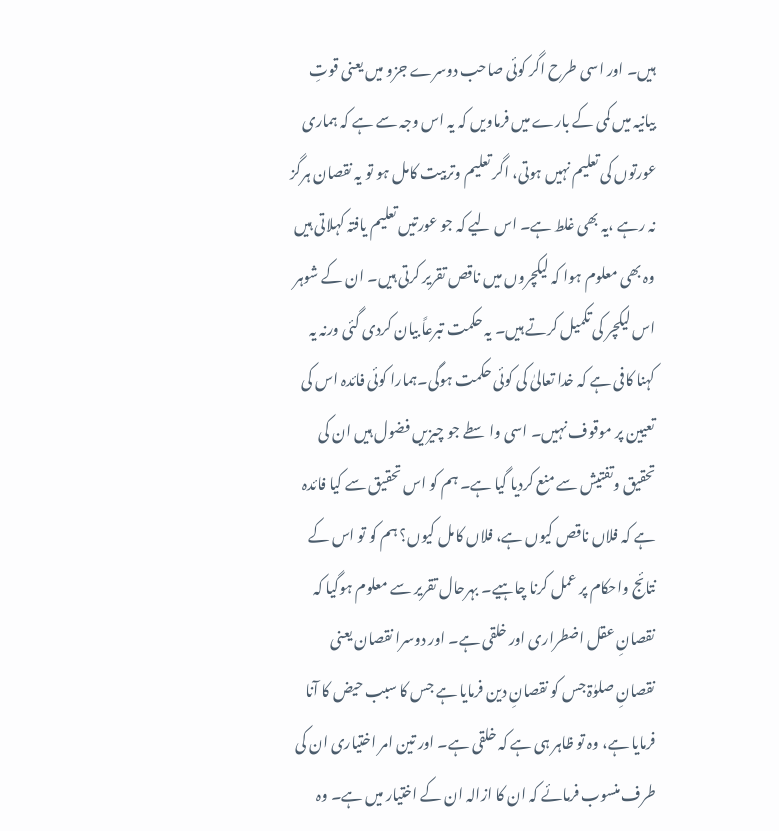ہیں۔ اور اسی طرح اگر کوئی صاحب دوسرے جزو میں یعنی قوتِ بیانیہ میں کمی کے بارے میں فرماویں کہ یہ اس وجہ سے ہے کہ ہماری عورتوں کی تعلیم نہیں ہوتی، اگر تعلیم وتربیت کامل ہو تو یہ نقصان ہرگز نہ رہے ،یہ بھی غلط ہے۔ اس لیے کہ جو عورتیں تعلیم یافتہ کہلاتی ہیں وہ بھی معلوم ہوا کہ لیکچروں میں ناقص تقریر کرتی ہیں۔ ان کے شوہر اس لیکچر کی تکمیل کرتے ہیں۔ یہ حکمت تبرعاً بیان کردی گئی ورنہ یہ کہنا کافی ہے کہ خدا تعالیٰ کی کوئی حکمت ہوگی۔ہمارا کوئی فائدہ اس کی تعیین پر موقوف نہیں۔ اسی واسطے جو چیزیں فضول ہیں ان کی تحقیق وتفتیش سے منع کردیا گیا ہے۔ ہم کو اس تحقیق سے کیا فائدہ ہے کہ فلاں ناقص کیوں ہے، فلاں کامل کیوں؟ ہم کو تو اس کے نتائج واحکام پر عمل کرنا چاہیے۔ بہرحال تقریر سے معلوم ہوگیا کہ نقصانِ عقل اضطراری اور خلقی ہے۔ اور دوسرا نقصان یعنی نقصانِ صلوٰۃ جس کو نقصانِ دین فرمایا ہے جس کا سبب حیض کا آنا فرمایا ہے، وہ تو ظاہر ہی ہے کہ خلقی ہے۔ اور تین امر اختیاری ان کی طرف منسوب فرمائے کہ ان کا ازالہ ان کے اختیار میں ہے۔ وہ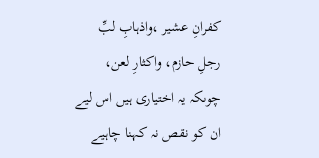کفرانِ عشیر ،واذہابِ لبِّ رجلِ حازم، واکثارِ لعن، چوںکہ یہ اختیاری ہیں اس لیے ان کو نقص نہ کہنا چاہیے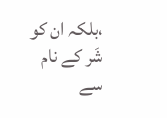،بلکہ ان کو شَر کے نام سے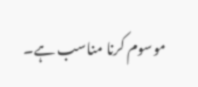موسوم کرنا مناسب ہے۔